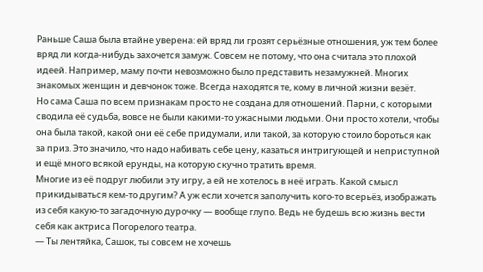Раньше Саша была втайне уверена: ей вряд ли грозят серьёзные отношения, уж тем более вряд ли когда-нибудь захочется замуж. Совсем не потому, что она считала это плохой идеей. Например, маму почти невозможно было представить незамужней. Многих знакомых женщин и девчонок тоже. Всегда находятся те, кому в личной жизни везёт.
Но сама Саша по всем признакам просто не создана для отношений. Парни, с которыми сводила её судьба, вовсе не были какими-то ужасными людьми. Они просто хотели, чтобы она была такой, какой они её себе придумали, или такой, за которую стоило бороться как за приз. Это значило, что надо набивать себе цену, казаться интригующей и неприступной и ещё много всякой ерунды, на которую скучно тратить время.
Многие из её подруг любили эту игру, а ей не хотелось в неё играть. Какой смысл прикидываться кем-то другим? А уж если хочется заполучить кого-то всерьёз, изображать из себя какую-то загадочную дурочку — вообще глупо. Ведь не будешь всю жизнь вести себя как актриса Погорелого театра.
— Ты лентяйка, Сашок, ты совсем не хочешь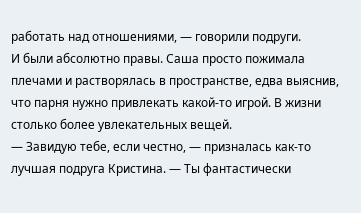работать над отношениями, — говорили подруги.
И были абсолютно правы. Саша просто пожимала плечами и растворялась в пространстве, едва выяснив, что парня нужно привлекать какой-то игрой. В жизни столько более увлекательных вещей.
— Завидую тебе, если честно, — призналась как-то лучшая подруга Кристина. — Ты фантастически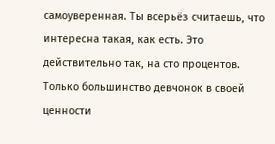самоуверенная. Ты всерьёз считаешь, что интересна такая, как есть. Это действительно так, на сто процентов. Только большинство девчонок в своей ценности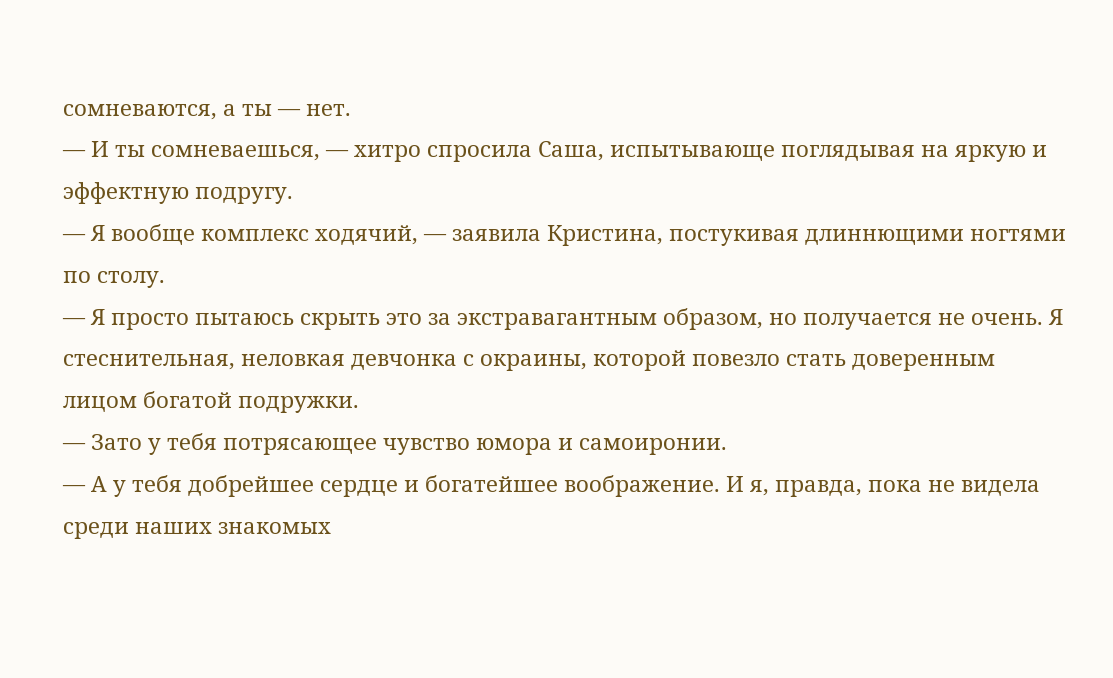сомневаются, а ты — нет.
— И ты сомневаешься, — хитро спросила Саша, испытывающе поглядывая на яркую и эффектную подругу.
— Я вообще комплекс ходячий, — заявила Кристина, постукивая длиннющими ногтями по столу.
— Я просто пытаюсь скрыть это за экстравагантным образом, но получается не очень. Я стеснительная, неловкая девчонка с окраины, которой повезло стать доверенным лицом богатой подружки.
— Зато у тебя потрясающее чувство юмора и самоиронии.
— А у тебя добрейшее сердце и богатейшее воображение. И я, правда, пока не видела среди наших знакомых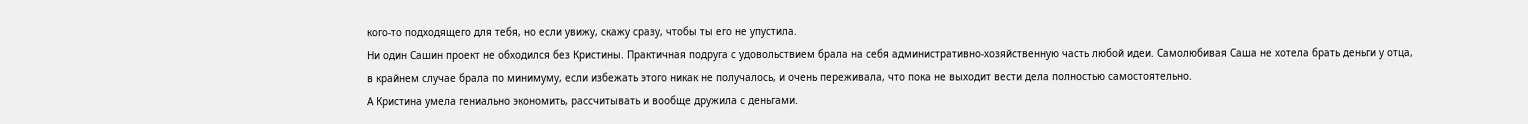кого-то подходящего для тебя, но если увижу, скажу сразу, чтобы ты его не упустила.
Ни один Сашин проект не обходился без Кристины. Практичная подруга с удовольствием брала на себя административно-хозяйственную часть любой идеи. Самолюбивая Саша не хотела брать деньги у отца, в крайнем случае брала по минимуму, если избежать этого никак не получалось, и очень переживала, что пока не выходит вести дела полностью самостоятельно.
А Кристина умела гениально экономить, рассчитывать и вообще дружила с деньгами.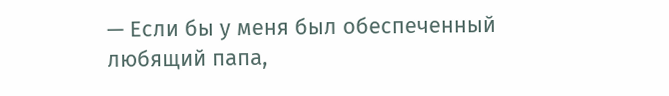— Если бы у меня был обеспеченный любящий папа,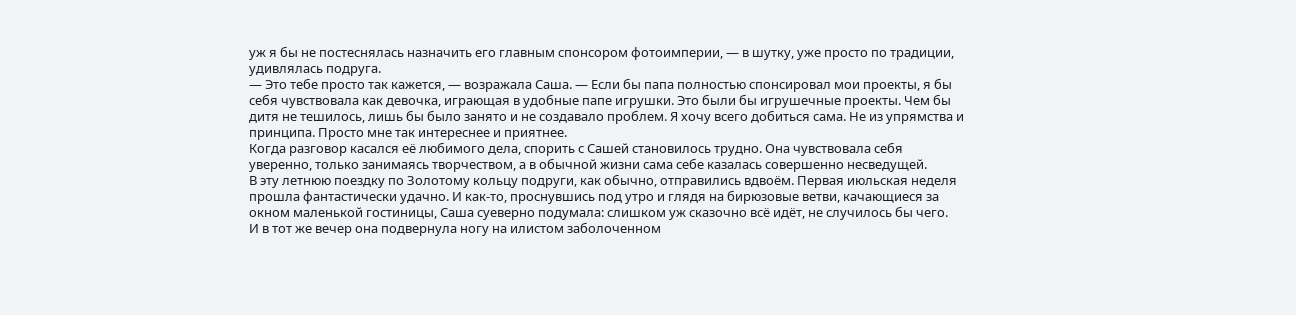уж я бы не постеснялась назначить его главным спонсором фотоимперии, — в шутку, уже просто по традиции, удивлялась подруга.
— Это тебе просто так кажется, — возражала Саша. — Если бы папа полностью спонсировал мои проекты, я бы себя чувствовала как девочка, играющая в удобные папе игрушки. Это были бы игрушечные проекты. Чем бы дитя не тешилось, лишь бы было занято и не создавало проблем. Я хочу всего добиться сама. Не из упрямства и принципа. Просто мне так интереснее и приятнее.
Когда разговор касался её любимого дела, спорить с Сашей становилось трудно. Она чувствовала себя уверенно, только занимаясь творчеством, а в обычной жизни сама себе казалась совершенно несведущей.
В эту летнюю поездку по Золотому кольцу подруги, как обычно, отправились вдвоём. Первая июльская неделя прошла фантастически удачно. И как-то, проснувшись под утро и глядя на бирюзовые ветви, качающиеся за окном маленькой гостиницы, Саша суеверно подумала: слишком уж сказочно всё идёт, не случилось бы чего.
И в тот же вечер она подвернула ногу на илистом заболоченном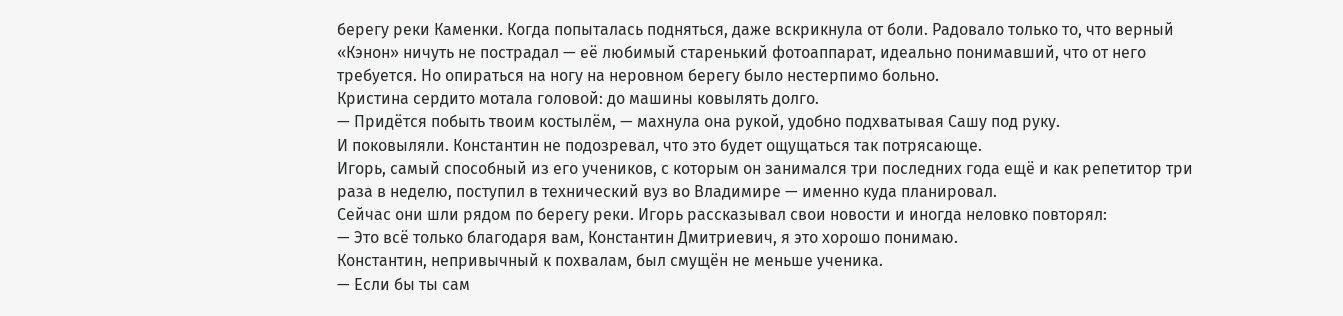берегу реки Каменки. Когда попыталась подняться, даже вскрикнула от боли. Радовало только то, что верный «Кэнон» ничуть не пострадал — её любимый старенький фотоаппарат, идеально понимавший, что от него требуется. Но опираться на ногу на неровном берегу было нестерпимо больно.
Кристина сердито мотала головой: до машины ковылять долго.
— Придётся побыть твоим костылём, — махнула она рукой, удобно подхватывая Сашу под руку.
И поковыляли. Константин не подозревал, что это будет ощущаться так потрясающе.
Игорь, самый способный из его учеников, с которым он занимался три последних года ещё и как репетитор три раза в неделю, поступил в технический вуз во Владимире — именно куда планировал.
Сейчас они шли рядом по берегу реки. Игорь рассказывал свои новости и иногда неловко повторял:
— Это всё только благодаря вам, Константин Дмитриевич, я это хорошо понимаю.
Константин, непривычный к похвалам, был смущён не меньше ученика.
— Если бы ты сам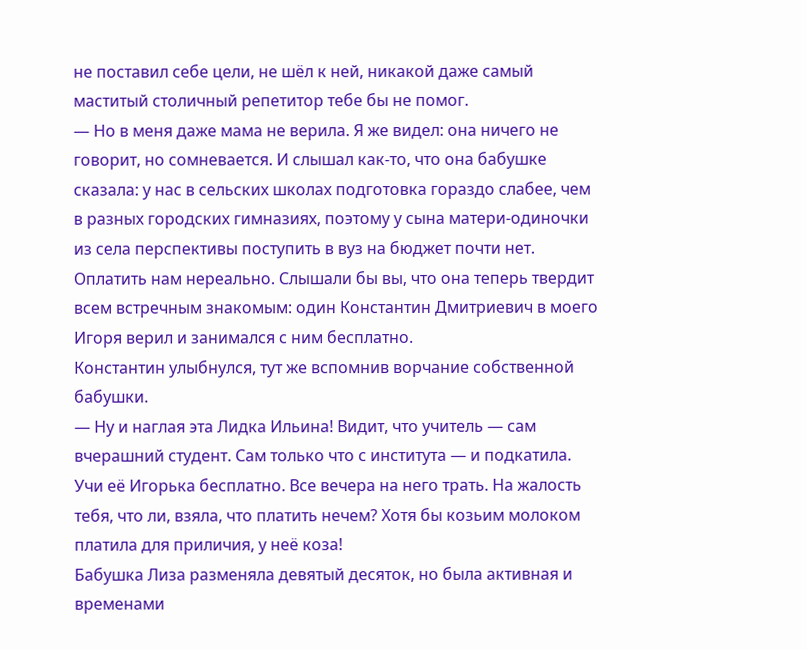не поставил себе цели, не шёл к ней, никакой даже самый маститый столичный репетитор тебе бы не помог.
— Но в меня даже мама не верила. Я же видел: она ничего не говорит, но сомневается. И слышал как-то, что она бабушке сказала: у нас в сельских школах подготовка гораздо слабее, чем в разных городских гимназиях, поэтому у сына матери-одиночки из села перспективы поступить в вуз на бюджет почти нет. Оплатить нам нереально. Слышали бы вы, что она теперь твердит всем встречным знакомым: один Константин Дмитриевич в моего Игоря верил и занимался с ним бесплатно.
Константин улыбнулся, тут же вспомнив ворчание собственной бабушки.
— Ну и наглая эта Лидка Ильина! Видит, что учитель — сам вчерашний студент. Сам только что с института — и подкатила. Учи её Игорька бесплатно. Все вечера на него трать. На жалость тебя, что ли, взяла, что платить нечем? Хотя бы козьим молоком платила для приличия, у неё коза!
Бабушка Лиза разменяла девятый десяток, но была активная и временами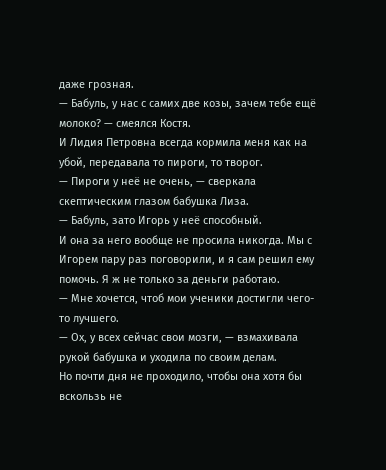даже грозная.
— Бабуль, у нас с самих две козы, зачем тебе ещё молоко? — смеялся Костя.
И Лидия Петровна всегда кормила меня как на убой, передавала то пироги, то творог.
— Пироги у неё не очень, — сверкала скептическим глазом бабушка Лиза.
— Бабуль, зато Игорь у неё способный.
И она за него вообще не просила никогда. Мы с Игорем пару раз поговорили, и я сам решил ему помочь. Я ж не только за деньги работаю.
— Мне хочется, чтоб мои ученики достигли чего-то лучшего.
— Ох, у всех сейчас свои мозги, — взмахивала рукой бабушка и уходила по своим делам.
Но почти дня не проходило, чтобы она хотя бы вскользь не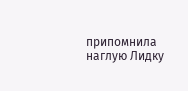припомнила наглую Лидку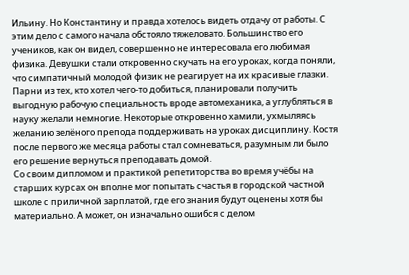Ильину. Но Константину и правда хотелось видеть отдачу от работы. С этим дело с самого начала обстояло тяжеловато. Большинство его учеников, как он видел, совершенно не интересовала его любимая физика. Девушки стали откровенно скучать на его уроках, когда поняли, что симпатичный молодой физик не реагирует на их красивые глазки.
Парни из тех, кто хотел чего-то добиться, планировали получить выгодную рабочую специальность вроде автомеханика, а углубляться в науку желали немногие. Некоторые откровенно хамили, ухмыляясь желанию зелёного препода поддерживать на уроках дисциплину. Костя после первого же месяца работы стал сомневаться, разумным ли было его решение вернуться преподавать домой.
Со своим дипломом и практикой репетиторства во время учёбы на старших курсах он вполне мог попытать счастья в городской частной школе с приличной зарплатой, где его знания будут оценены хотя бы материально. А может, он изначально ошибся с делом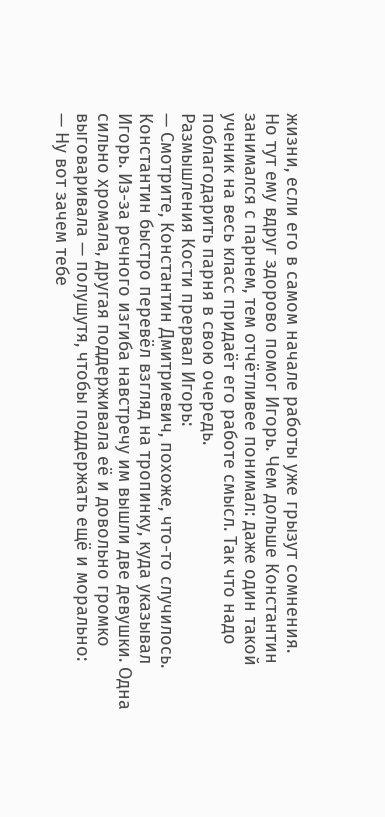жизни, если его в самом начале работы уже грызут сомнения.
Но тут ему вдруг здорово помог Игорь. Чем дольше Константин занимался с парнем, тем отчётливее понимал: даже один такой ученик на весь класс придаёт его работе смысл. Так что надо поблагодарить парня в свою очередь.
Размышления Кости прервал Игорь:
— Смотрите, Константин Дмитриевич, похоже, что-то случилось.
Константин быстро перевёл взгляд на тропинку, куда указывал Игорь. Из-за речного изгиба навстречу им вышли две девушки. Одна сильно хромала, другая поддерживала её и довольно громко выговаривала — полушутя, чтобы поддержать ещё и морально:
— Ну вот зачем тебе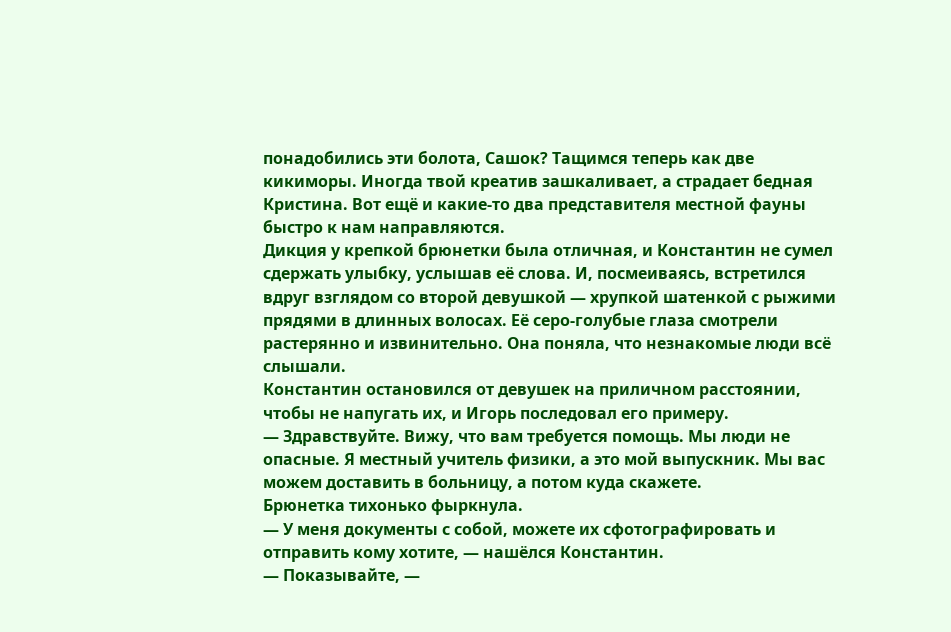понадобились эти болота, Сашок? Тащимся теперь как две кикиморы. Иногда твой креатив зашкаливает, а страдает бедная Кристина. Вот ещё и какие-то два представителя местной фауны быстро к нам направляются.
Дикция у крепкой брюнетки была отличная, и Константин не сумел сдержать улыбку, услышав её слова. И, посмеиваясь, встретился вдруг взглядом со второй девушкой — хрупкой шатенкой с рыжими прядями в длинных волосах. Её серо-голубые глаза смотрели растерянно и извинительно. Она поняла, что незнакомые люди всё слышали.
Константин остановился от девушек на приличном расстоянии, чтобы не напугать их, и Игорь последовал его примеру.
— Здравствуйте. Вижу, что вам требуется помощь. Мы люди не опасные. Я местный учитель физики, а это мой выпускник. Мы вас можем доставить в больницу, а потом куда скажете.
Брюнетка тихонько фыркнула.
— У меня документы с собой, можете их сфотографировать и отправить кому хотите, — нашёлся Константин.
— Показывайте, —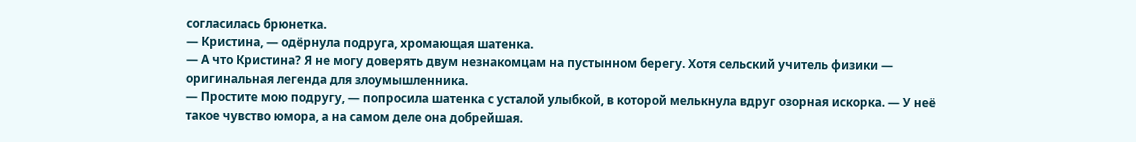согласилась брюнетка.
— Кристина, — одёрнула подруга, хромающая шатенка.
— А что Кристина? Я не могу доверять двум незнакомцам на пустынном берегу. Хотя сельский учитель физики — оригинальная легенда для злоумышленника.
— Простите мою подругу, — попросила шатенка с усталой улыбкой, в которой мелькнула вдруг озорная искорка. — У неё такое чувство юмора, а на самом деле она добрейшая.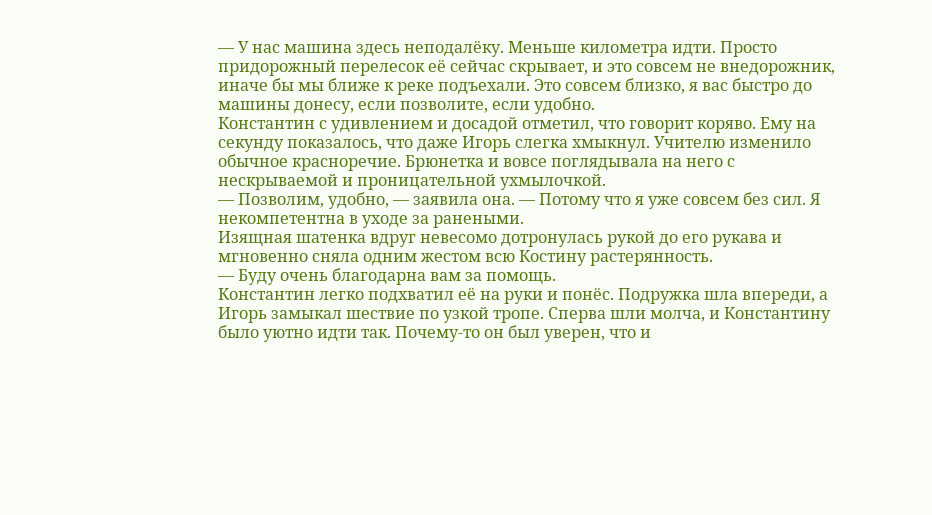— У нас машина здесь неподалёку. Меньше километра идти. Просто придорожный перелесок её сейчас скрывает, и это совсем не внедорожник, иначе бы мы ближе к реке подъехали. Это совсем близко, я вас быстро до машины донесу, если позволите, если удобно.
Константин с удивлением и досадой отметил, что говорит коряво. Ему на секунду показалось, что даже Игорь слегка хмыкнул. Учителю изменило обычное красноречие. Брюнетка и вовсе поглядывала на него с нескрываемой и проницательной ухмылочкой.
— Позволим, удобно, — заявила она. — Потому что я уже совсем без сил. Я некомпетентна в уходе за ранеными.
Изящная шатенка вдруг невесомо дотронулась рукой до его рукава и мгновенно сняла одним жестом всю Костину растерянность.
— Буду очень благодарна вам за помощь.
Константин легко подхватил её на руки и понёс. Подружка шла впереди, а Игорь замыкал шествие по узкой тропе. Сперва шли молча, и Константину было уютно идти так. Почему-то он был уверен, что и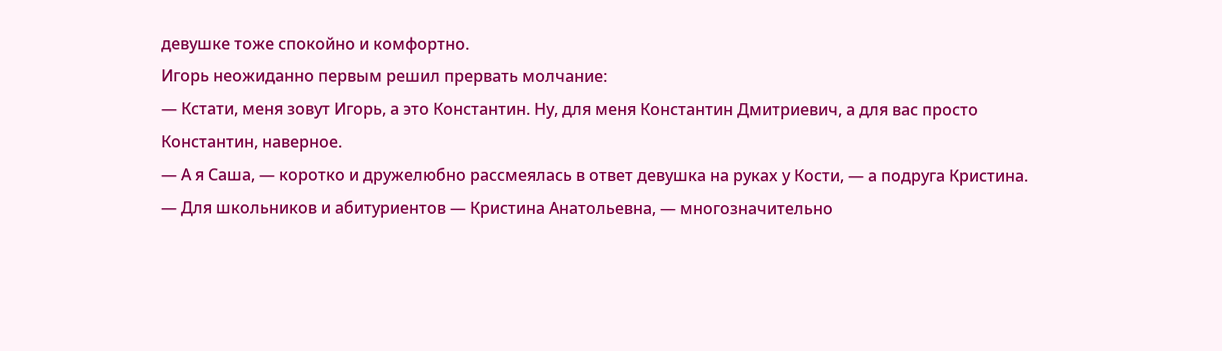девушке тоже спокойно и комфортно.
Игорь неожиданно первым решил прервать молчание:
— Кстати, меня зовут Игорь, а это Константин. Ну, для меня Константин Дмитриевич, а для вас просто Константин, наверное.
— А я Саша, — коротко и дружелюбно рассмеялась в ответ девушка на руках у Кости, — а подруга Кристина.
— Для школьников и абитуриентов — Кристина Анатольевна, — многозначительно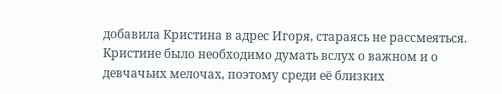добавила Кристина в адрес Игоря, стараясь не рассмеяться.
Кристине было необходимо думать вслух о важном и о девчачьих мелочах, поэтому среди её близких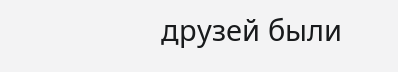друзей были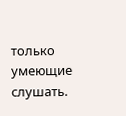только умеющие слушать.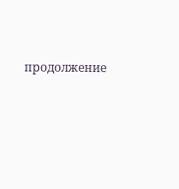продолжение